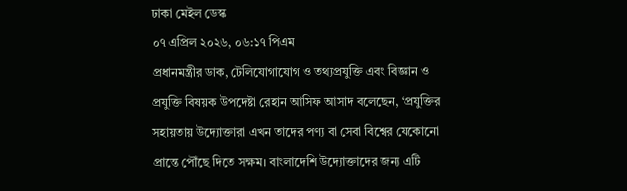ঢাকা মেইল ডেস্ক
০৭ এপ্রিল ২০২৬, ০৬:১৭ পিএম
প্রধানমন্ত্রীর ডাক, টেলিযোগাযোগ ও তথ্যপ্রযুক্তি এবং বিজ্ঞান ও প্রযুক্তি বিষয়ক উপদেষ্টা রেহান আসিফ আসাদ বলেছেন, ‘প্রযুক্তির সহায়তায় উদ্যোক্তারা এখন তাদের পণ্য বা সেবা বিশ্বের যেকোনো প্রান্তে পৌঁছে দিতে সক্ষম। বাংলাদেশি উদ্যোক্তাদের জন্য এটি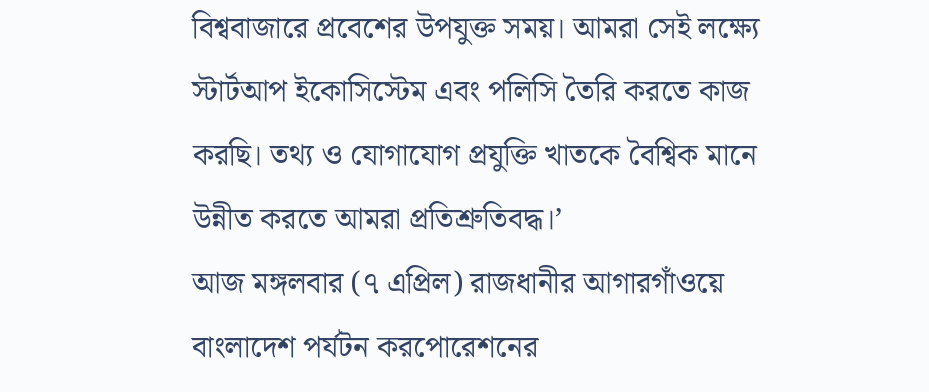বিশ্ববাজারে প্রবেশের উপযুক্ত সময়। আমরা সেই লক্ষ্যে স্টার্টআপ ইকোসিস্টেম এবং পলিসি তৈরি করতে কাজ করছি। তথ্য ও যোগাযোগ প্রযুক্তি খাতকে বৈশ্বিক মানে উন্নীত করতে আমরা প্রতিশ্রুতিবদ্ধ।’
আজ মঙ্গলবার (৭ এপ্রিল) রাজধানীর আগারগাঁওয়ে বাংলাদেশ পর্যটন করপোরেশনের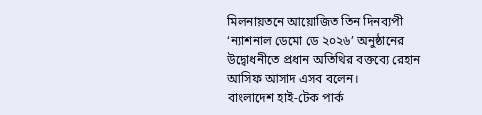মিলনায়তনে আয়োজিত তিন দিনব্যপী ‘ন্যাশনাল ডেমো ডে ২০২৬’ অনুষ্ঠানের উদ্বোধনীতে প্রধান অতিথির বক্তব্যে রেহান আসিফ আসাদ এসব বলেন।
বাংলাদেশ হাই-টেক পার্ক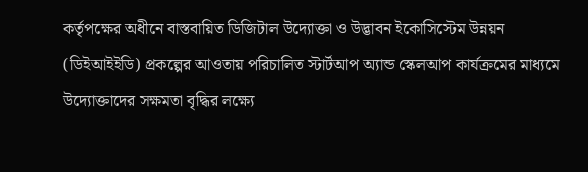কর্তৃপক্ষের অধীনে বাস্তবায়িত ডিজিটাল উদ্যোক্তা ও উদ্ভাবন ইকোসিস্টেম উন্নয়ন (ডিইআইইডি) প্রকল্পের আওতায় পরিচালিত স্টার্টআপ অ্যান্ড স্কেলআপ কার্যক্রমের মাধ্যমে উদ্যোক্তাদের সক্ষমতা বৃদ্ধির লক্ষ্যে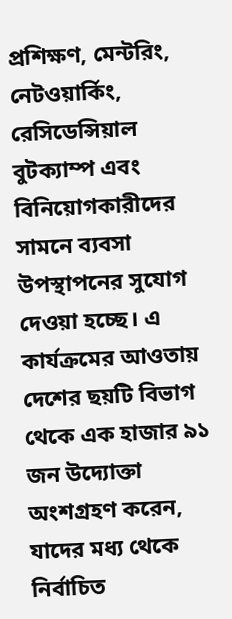প্রশিক্ষণ, মেন্টরিং, নেটওয়ার্কিং, রেসিডেন্সিয়াল বুটক্যাম্প এবং বিনিয়োগকারীদের সামনে ব্যবসা উপস্থাপনের সুযোগ দেওয়া হচ্ছে। এ কার্যক্রমের আওতায় দেশের ছয়টি বিভাগ থেকে এক হাজার ৯১ জন উদ্যোক্তা অংশগ্রহণ করেন, যাদের মধ্য থেকে নির্বাচিত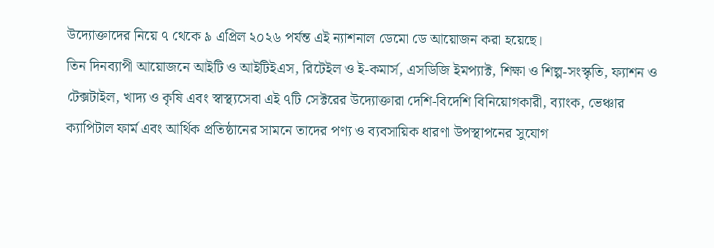উদ্যোক্তাদের নিয়ে ৭ থেকে ৯ এপ্রিল ২০২৬ পর্যন্ত এই ন্যাশনাল ডেমো ডে আয়োজন করা হয়েছে।
তিন দিনব্যাপী আয়োজনে আইটি ও আইটিইএস, রিটেইল ও ই-কমার্স, এসডিজি ইমপ্যাক্ট, শিক্ষা ও শিল্প-সংস্কৃতি, ফ্যাশন ও টেক্সটাইল, খাদ্য ও কৃষি এবং স্বাস্থ্যসেবা এই ৭টি সেক্টরের উদ্যোক্তারা দেশি-বিদেশি বিনিয়োগকারী, ব্যাংক, ভেঞ্চার ক্যাপিটাল ফার্ম এবং আর্থিক প্রতিষ্ঠানের সামনে তাদের পণ্য ও ব্যবসায়িক ধারণা উপস্থাপনের সুযোগ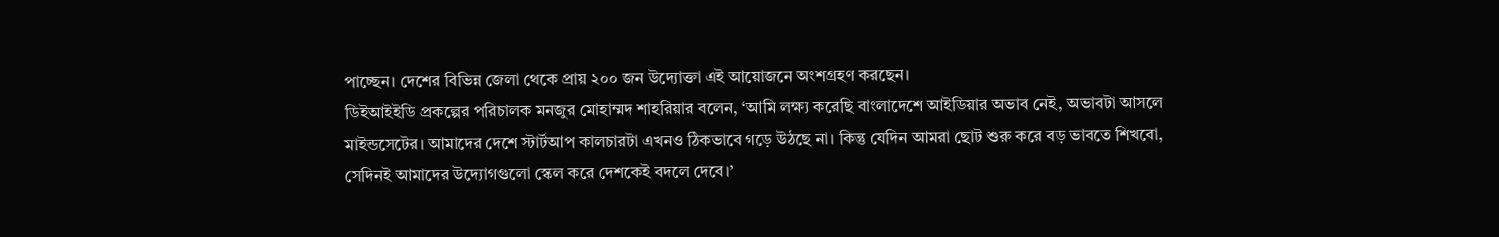পাচ্ছেন। দেশের বিভিন্ন জেলা থেকে প্রায় ২০০ জন উদ্যোক্তা এই আয়োজনে অংশগ্রহণ করছেন।
ডিইআইইডি প্রকল্পের পরিচালক মনজুর মোহাম্মদ শাহরিয়ার বলেন, ‘আমি লক্ষ্য করেছি বাংলাদেশে আইডিয়ার অভাব নেই, অভাবটা আসলে মাইন্ডসেটের। আমাদের দেশে স্টার্টআপ কালচারটা এখনও ঠিকভাবে গড়ে উঠছে না। কিন্তু যেদিন আমরা ছোট শুরু করে বড় ভাবতে শিখবো, সেদিনই আমাদের উদ্যোগগুলো স্কেল করে দেশকেই বদলে দেবে।’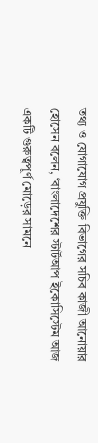তথ্য ও যোগাযোগ প্রযুক্তি বিভাগের সচিব কাজী আনোয়ার হোসেন বলেন, ‘বাংলাদেশের স্টার্টআপ ইকোসিস্টেম আজ একটি গুরুত্বপূর্ণ মোড়ের সামনে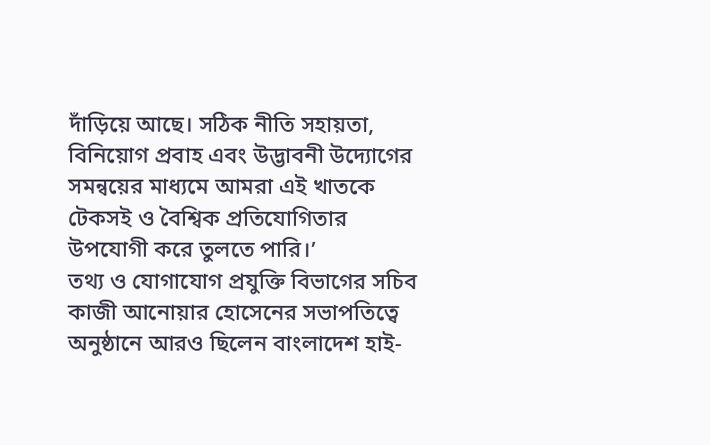দাঁড়িয়ে আছে। সঠিক নীতি সহায়তা, বিনিয়োগ প্রবাহ এবং উদ্ভাবনী উদ্যোগের সমন্বয়ের মাধ্যমে আমরা এই খাতকে টেকসই ও বৈশ্বিক প্রতিযোগিতার উপযোগী করে তুলতে পারি।’
তথ্য ও যোগাযোগ প্রযুক্তি বিভাগের সচিব কাজী আনোয়ার হোসেনের সভাপতিত্বে অনুষ্ঠানে আরও ছিলেন বাংলাদেশ হাই-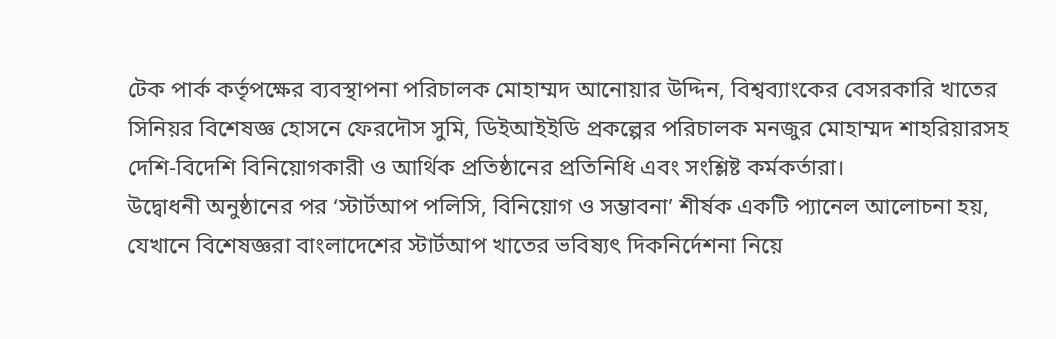টেক পার্ক কর্তৃপক্ষের ব্যবস্থাপনা পরিচালক মোহাম্মদ আনোয়ার উদ্দিন, বিশ্বব্যাংকের বেসরকারি খাতের সিনিয়র বিশেষজ্ঞ হোসনে ফেরদৌস সুমি, ডিইআইইডি প্রকল্পের পরিচালক মনজুর মোহাম্মদ শাহরিয়ারসহ দেশি-বিদেশি বিনিয়োগকারী ও আর্থিক প্রতিষ্ঠানের প্রতিনিধি এবং সংশ্লিষ্ট কর্মকর্তারা।
উদ্বোধনী অনুষ্ঠানের পর ‘স্টার্টআপ পলিসি, বিনিয়োগ ও সম্ভাবনা’ শীর্ষক একটি প্যানেল আলোচনা হয়, যেখানে বিশেষজ্ঞরা বাংলাদেশের স্টার্টআপ খাতের ভবিষ্যৎ দিকনির্দেশনা নিয়ে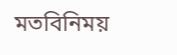মতবিনিময়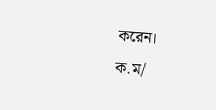করেন।
ক.ম/